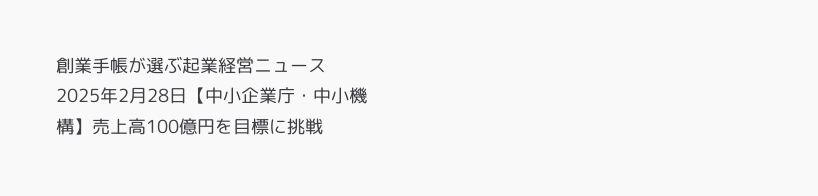創業手帳が選ぶ起業経営ニュース
2025年2月28日【中小企業庁・中小機構】売上高100億円を目標に挑戦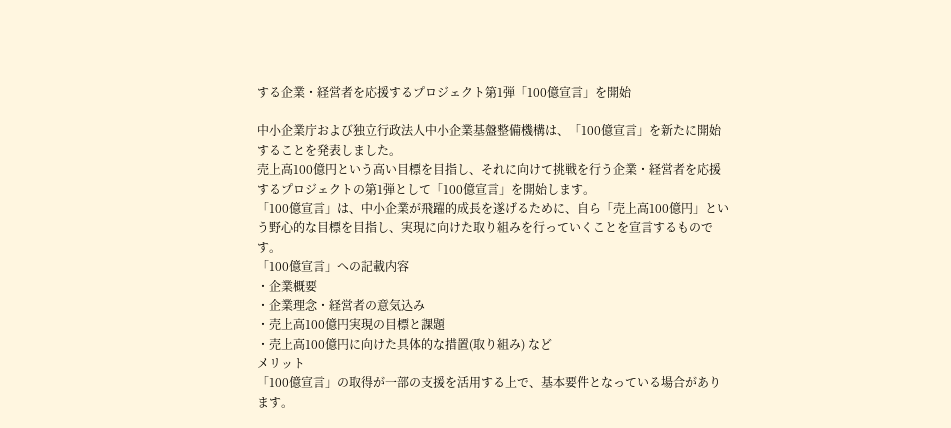する企業・経営者を応援するプロジェクト第1弾「100億宣言」を開始

中小企業庁および独立行政法人中小企業基盤整備機構は、「100億宣言」を新たに開始することを発表しました。
売上高100億円という高い目標を目指し、それに向けて挑戦を行う企業・経営者を応援するプロジェクトの第1弾として「100億宣言」を開始します。
「100億宣言」は、中小企業が飛躍的成長を遂げるために、自ら「売上高100億円」という野心的な目標を目指し、実現に向けた取り組みを行っていくことを宣言するものです。
「100億宣言」への記載内容
・企業概要
・企業理念・経営者の意気込み
・売上高100億円実現の目標と課題
・売上高100億円に向けた具体的な措置(取り組み) など
メリット
「100億宣言」の取得が一部の支援を活用する上で、基本要件となっている場合があります。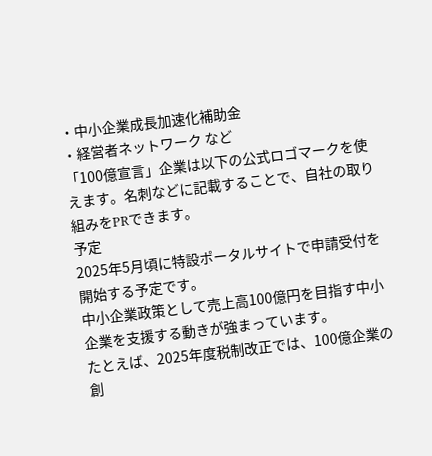・中小企業成長加速化補助金
・経営者ネットワーク など
「100億宣言」企業は以下の公式ロゴマークを使えます。名刺などに記載することで、自社の取り組みをPRできます。
予定
2025年5月頃に特設ポータルサイトで申請受付を開始する予定です。
中小企業政策として売上高100億円を目指す中小企業を支援する動きが強まっています。
たとえば、2025年度税制改正では、100億企業の創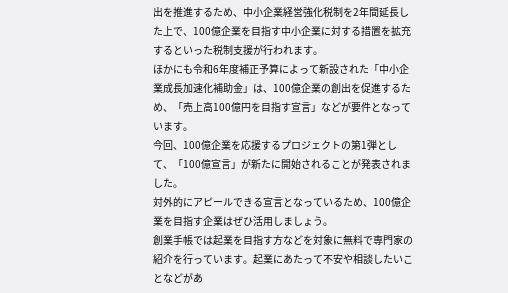出を推進するため、中小企業経営強化税制を2年間延長した上で、100億企業を目指す中小企業に対する措置を拡充するといった税制支援が行われます。
ほかにも令和6年度補正予算によって新設された「中小企業成長加速化補助金」は、100億企業の創出を促進するため、「売上高100億円を目指す宣言」などが要件となっています。
今回、100億企業を応援するプロジェクトの第1弾として、「100億宣言」が新たに開始されることが発表されました。
対外的にアピールできる宣言となっているため、100億企業を目指す企業はぜひ活用しましょう。
創業手帳では起業を目指す方などを対象に無料で専門家の紹介を行っています。起業にあたって不安や相談したいことなどがあ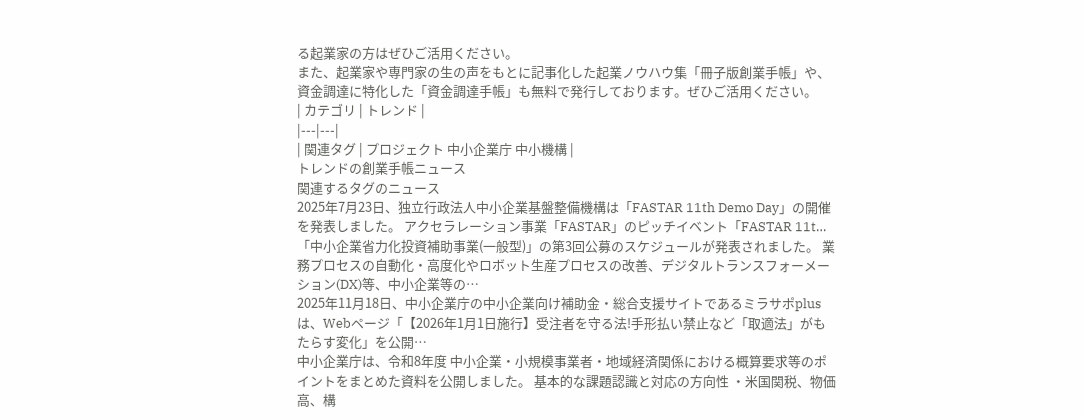る起業家の方はぜひご活用ください。
また、起業家や専門家の生の声をもとに記事化した起業ノウハウ集「冊子版創業手帳」や、資金調達に特化した「資金調達手帳」も無料で発行しております。ぜひご活用ください。
| カテゴリ | トレンド |
|---|---|
| 関連タグ | プロジェクト 中小企業庁 中小機構 |
トレンドの創業手帳ニュース
関連するタグのニュース
2025年7月23日、独立行政法人中小企業基盤整備機構は「FASTAR 11th Demo Day」の開催を発表しました。 アクセラレーション事業「FASTAR」のピッチイベント「FASTAR 11t…
「中小企業省力化投資補助事業(一般型)」の第3回公募のスケジュールが発表されました。 業務プロセスの自動化・高度化やロボット生産プロセスの改善、デジタルトランスフォーメーション(DX)等、中小企業等の…
2025年11月18日、中小企業庁の中小企業向け補助金・総合支援サイトであるミラサポplusは、Webページ「【2026年1月1日施行】受注者を守る法!手形払い禁止など「取適法」がもたらす変化」を公開…
中小企業庁は、令和8年度 中小企業・小規模事業者・地域経済関係における概算要求等のポイントをまとめた資料を公開しました。 基本的な課題認識と対応の方向性 ・米国関税、物価高、構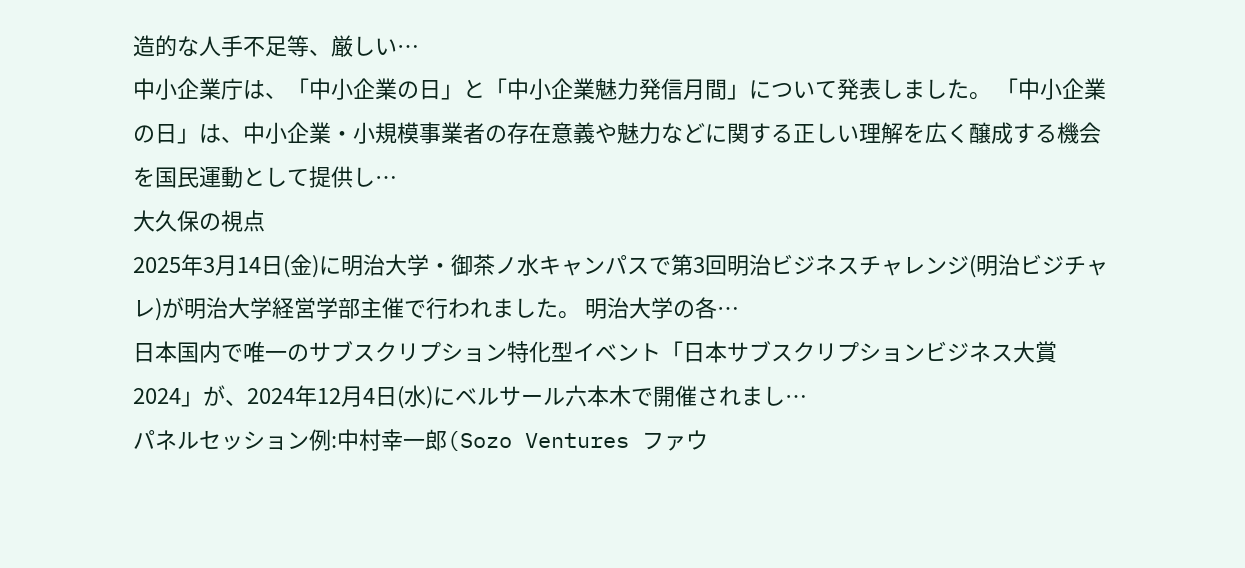造的な人手不足等、厳しい…
中小企業庁は、「中小企業の日」と「中小企業魅力発信月間」について発表しました。 「中小企業の日」は、中小企業・小規模事業者の存在意義や魅力などに関する正しい理解を広く醸成する機会を国民運動として提供し…
大久保の視点
2025年3月14日(金)に明治大学・御茶ノ水キャンパスで第3回明治ビジネスチャレンジ(明治ビジチャレ)が明治大学経営学部主催で行われました。 明治大学の各…
日本国内で唯一のサブスクリプション特化型イベント「日本サブスクリプションビジネス大賞2024」が、2024年12月4日(水)にベルサール六本木で開催されまし…
パネルセッション例:中村幸一郎(Sozo Ventures ファウ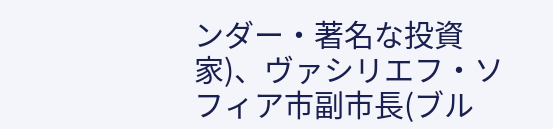ンダー・著名な投資家)、ヴァシリエフ・ソフィア市副市長(ブル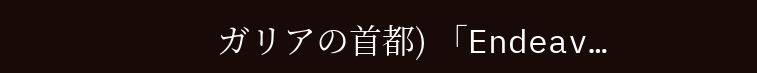ガリアの首都) 「Endeav…